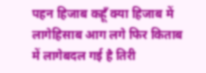पहन हिजाब कहूँ क्या हिजाब में लागेहिसाब आग लगे फिर किताब में लागेबदल गई है तिरी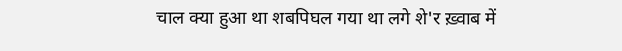चाल क्या हुआ था शबपिघल गया था लगे शे'र ख़्वाब में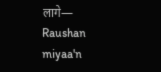लागे— Raushan miyaa'n